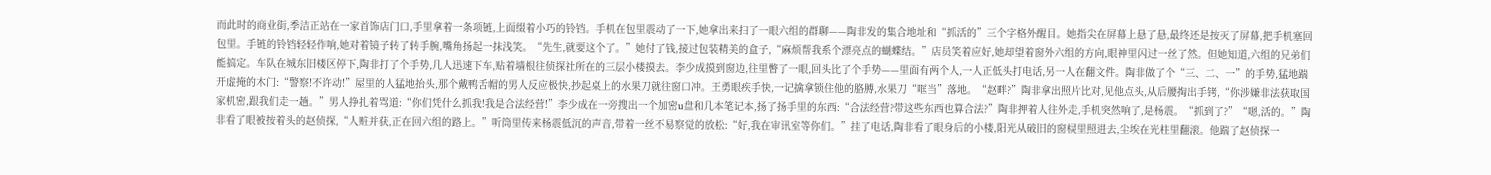而此时的商业街,季洁正站在一家首饰店门口,手里拿着一条项链,上面缀着小巧的铃铛。手机在包里震动了一下,她拿出来扫了一眼六组的群聊——陶非发的集合地址和“抓活的”三个字格外醒目。她指尖在屏幕上悬了悬,最终还是按灭了屏幕,把手机塞回包里。手链的铃铛轻轻作响,她对着镜子转了转手腕,嘴角扬起一抹浅笑。“先生,就要这个了。”她付了钱,接过包装精美的盒子,“麻烦帮我系个漂亮点的蝴蝶结。”店员笑着应好,她却望着窗外六组的方向,眼神里闪过一丝了然。但她知道,六组的兄弟们能搞定。车队在城东旧楼区停下,陶非打了个手势,几人迅速下车,贴着墙根往侦探社所在的三层小楼摸去。李少成摸到窗边,往里瞥了一眼,回头比了个手势——里面有两个人,一人正低头打电话,另一人在翻文件。陶非做了个“三、二、一”的手势,猛地踹开虚掩的木门:“警察!不许动!”屋里的人猛地抬头,那个戴鸭舌帽的男人反应极快,抄起桌上的水果刀就往窗口冲。王勇眼疾手快,一记擒拿锁住他的胳膊,水果刀“哐当”落地。“赵畔?”陶非拿出照片比对,见他点头,从后腰掏出手铐,“你涉嫌非法获取国家机密,跟我们走一趟。”男人挣扎着骂道:“你们凭什么抓我!我是合法经营!”李少成在一旁搜出一个加密u盘和几本笔记本,扬了扬手里的东西:“合法经营?带这些东西也算合法?”陶非押着人往外走,手机突然响了,是杨震。“抓到了?”“嗯,活的。”陶非看了眼被按着头的赵侦探,“人赃并获,正在回六组的路上。”听筒里传来杨震低沉的声音,带着一丝不易察觉的放松:“好,我在审讯室等你们。”挂了电话,陶非看了眼身后的小楼,阳光从破旧的窗棂里照进去,尘埃在光柱里翻滚。他踹了赵侦探一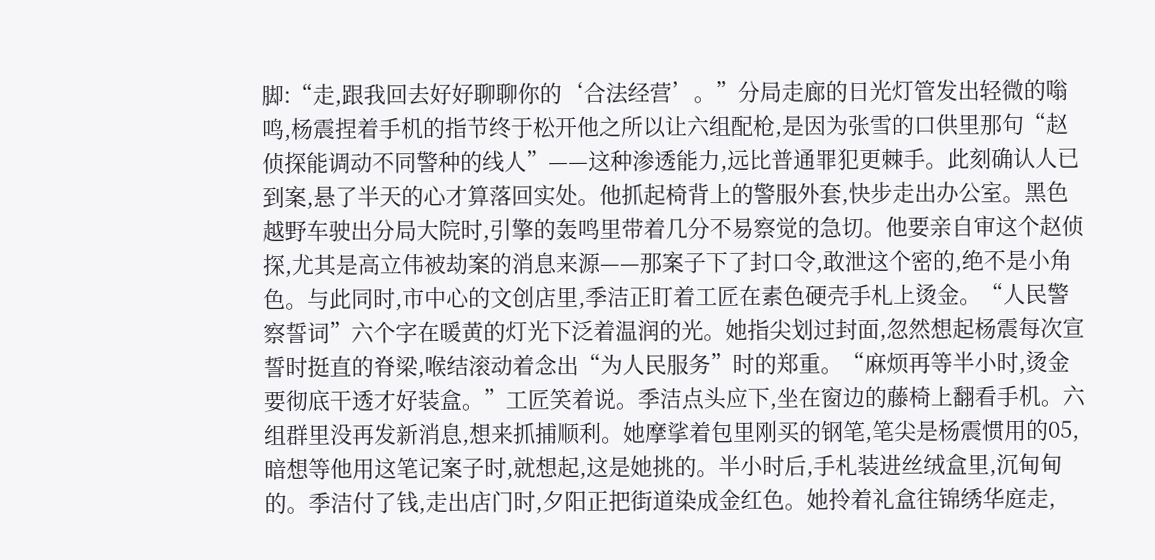脚:“走,跟我回去好好聊聊你的‘合法经营’。”分局走廊的日光灯管发出轻微的嗡鸣,杨震捏着手机的指节终于松开他之所以让六组配枪,是因为张雪的口供里那句“赵侦探能调动不同警种的线人”——这种渗透能力,远比普通罪犯更棘手。此刻确认人已到案,悬了半天的心才算落回实处。他抓起椅背上的警服外套,快步走出办公室。黑色越野车驶出分局大院时,引擎的轰鸣里带着几分不易察觉的急切。他要亲自审这个赵侦探,尤其是高立伟被劫案的消息来源——那案子下了封口令,敢泄这个密的,绝不是小角色。与此同时,市中心的文创店里,季洁正盯着工匠在素色硬壳手札上烫金。“人民警察誓词”六个字在暖黄的灯光下泛着温润的光。她指尖划过封面,忽然想起杨震每次宣誓时挺直的脊梁,喉结滚动着念出“为人民服务”时的郑重。“麻烦再等半小时,烫金要彻底干透才好装盒。”工匠笑着说。季洁点头应下,坐在窗边的藤椅上翻看手机。六组群里没再发新消息,想来抓捕顺利。她摩挲着包里刚买的钢笔,笔尖是杨震惯用的05,暗想等他用这笔记案子时,就想起,这是她挑的。半小时后,手札装进丝绒盒里,沉甸甸的。季洁付了钱,走出店门时,夕阳正把街道染成金红色。她拎着礼盒往锦绣华庭走,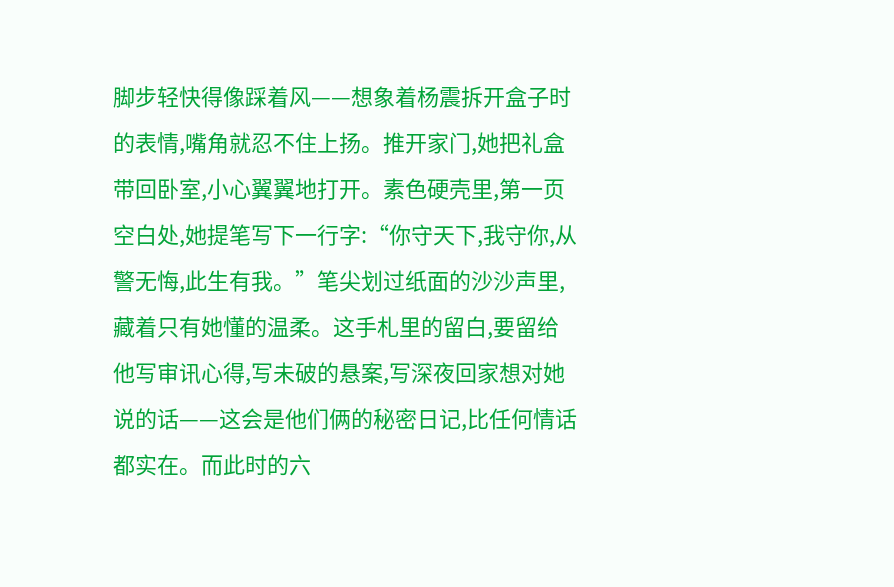脚步轻快得像踩着风——想象着杨震拆开盒子时的表情,嘴角就忍不住上扬。推开家门,她把礼盒带回卧室,小心翼翼地打开。素色硬壳里,第一页空白处,她提笔写下一行字:“你守天下,我守你,从警无悔,此生有我。”笔尖划过纸面的沙沙声里,藏着只有她懂的温柔。这手札里的留白,要留给他写审讯心得,写未破的悬案,写深夜回家想对她说的话——这会是他们俩的秘密日记,比任何情话都实在。而此时的六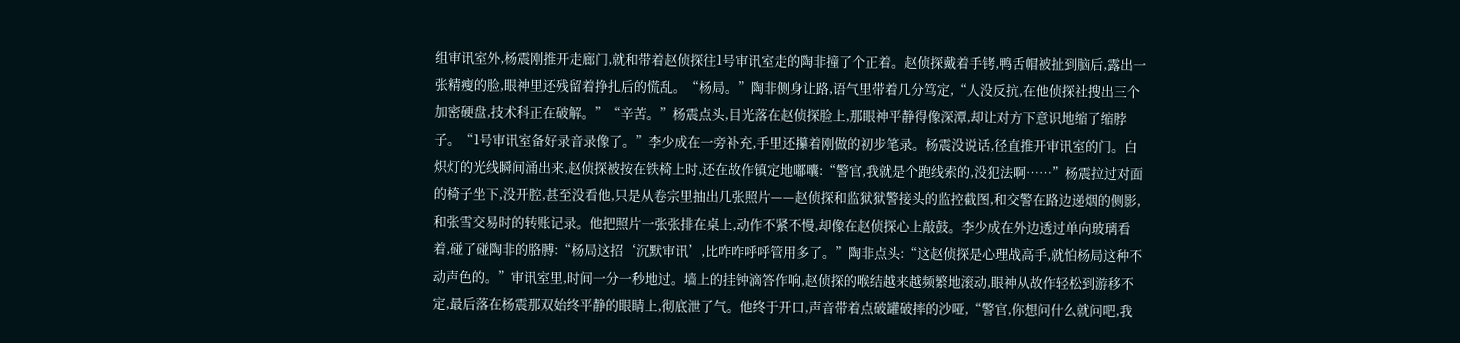组审讯室外,杨震刚推开走廊门,就和带着赵侦探往1号审讯室走的陶非撞了个正着。赵侦探戴着手铐,鸭舌帽被扯到脑后,露出一张精瘦的脸,眼神里还残留着挣扎后的慌乱。“杨局。”陶非侧身让路,语气里带着几分笃定,“人没反抗,在他侦探社搜出三个加密硬盘,技术科正在破解。”“辛苦。”杨震点头,目光落在赵侦探脸上,那眼神平静得像深潭,却让对方下意识地缩了缩脖子。“1号审讯室备好录音录像了。”李少成在一旁补充,手里还攥着刚做的初步笔录。杨震没说话,径直推开审讯室的门。白炽灯的光线瞬间涌出来,赵侦探被按在铁椅上时,还在故作镇定地嘟囔:“警官,我就是个跑线索的,没犯法啊……”杨震拉过对面的椅子坐下,没开腔,甚至没看他,只是从卷宗里抽出几张照片——赵侦探和监狱狱警接头的监控截图,和交警在路边递烟的侧影,和张雪交易时的转账记录。他把照片一张张排在桌上,动作不紧不慢,却像在赵侦探心上敲鼓。李少成在外边透过单向玻璃看着,碰了碰陶非的胳膊:“杨局这招‘沉默审讯’,比咋咋呼呼管用多了。”陶非点头:“这赵侦探是心理战高手,就怕杨局这种不动声色的。”审讯室里,时间一分一秒地过。墙上的挂钟滴答作响,赵侦探的喉结越来越频繁地滚动,眼神从故作轻松到游移不定,最后落在杨震那双始终平静的眼睛上,彻底泄了气。他终于开口,声音带着点破罐破摔的沙哑,“警官,你想问什么就问吧,我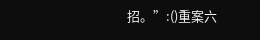招。”:()重案六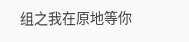组之我在原地等你